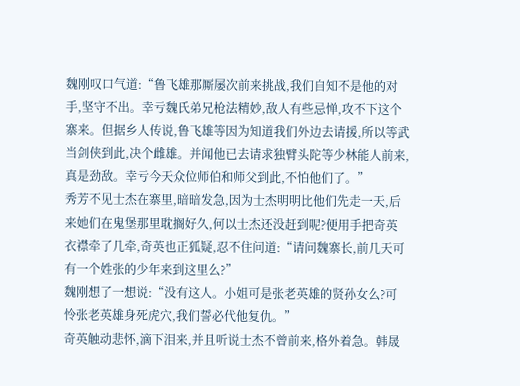魏刚叹口气道:“鲁飞雄那厮屡次前来挑战,我们自知不是他的对手,坚守不出。幸亏魏氏弟兄枪法精妙,敌人有些忌惮,攻不下这个寨来。但据乡人传说,鲁飞雄等因为知道我们外边去请援,所以等武当剑侠到此,决个雌雄。并闻他已去请求独臂头陀等少林能人前来,真是劲敌。幸亏今天众位师伯和师父到此,不怕他们了。”
秀芳不见士杰在寨里,暗暗发急,因为士杰明明比他们先走一天,后来她们在鬼堡那里耽搁好久,何以士杰还没赶到呢?便用手把奇英衣襟牵了几牵,奇英也正狐疑,忍不住问道:“请问魏寨长,前几天可有一个姓张的少年来到这里么?”
魏刚想了一想说:“没有这人。小姐可是张老英雄的贤孙女么?可怜张老英雄身死虎穴,我们誓必代他复仇。”
奇英触动悲怀,滴下泪来,并且听说士杰不曾前来,格外着急。韩晟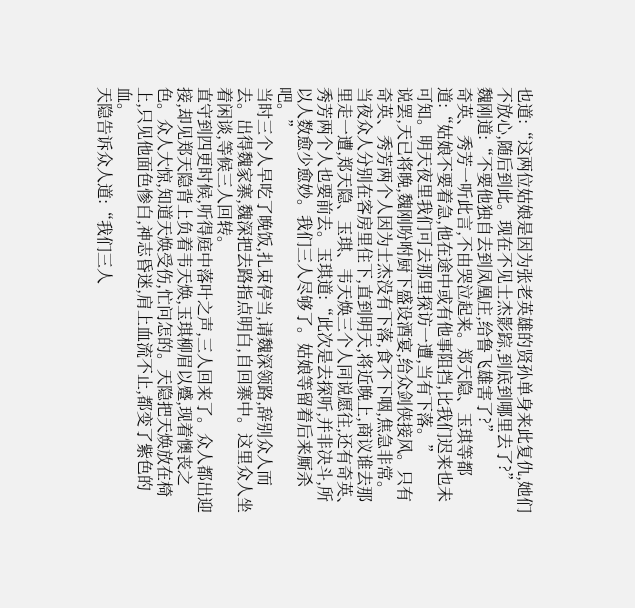也道:“这两位姑娘是因为张老英雄的贤孙单身来此复仇,她们不放心,随后到此。现在不见士杰影踪,到底到哪里去了?”
魏刚道:“不要他独自去到凤凰庄,给鲁飞雄害了?”
奇英、秀芳一听此言,不由哭泣起来。郑天隐、玉琪等都道:“姑娘不要着急,他在途中或有他事阻挡,比我们迟来也未可知。明天夜里我们可去那里探访一遭,当有下落。”
说罢,天已将晚,魏刚吩咐厨下盛设酒宴,给众剑侠接风。只有奇英、秀芳两个人因为士杰没有下落,食不下咽,焦急非常。
当夜众人分别在客房里住下,直到明天,将近晚上,商议谁去那里走一遭,郑天隐、玉琪、韦天焕三个人同说愿往,还有奇英、秀芳两个人也要前去。玉琪道:“此次是去探听,并非决斗,所以人数愈少愈妙。我们三人尽够了。姑娘等留着后来厮杀吧。”
当时三个人早吃了晚饭,扎束停当,请魏深领路,辞别众人而去。出得魏家寨,魏深把去路指点明白,自回寨中。这里众人坐着闲谈,等候三人回转。
直守到四更时候,听得庭中落叶之声,三人回来了。众人都出迎接,却见郑天隐背上负着韦天焕,玉琪柳眉以蹙,现着懊丧之色。众人大惊,知道天焕受伤,忙问怎的。天隐把天焕放在椅上,只见他面色惨白,神志昏迷,肩上血流不止,都变了紫色的血。
天隐告诉众人道:“我们三人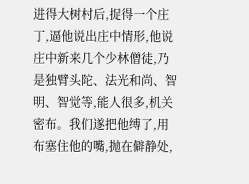进得大树村后,捉得一个庄丁,逼他说出庄中情形,他说庄中新来几个少林僧徒,乃是独臂头陀、法光和尚、智明、智觉等,能人很多,机关密布。我们遂把他缚了,用布塞住他的嘴,抛在僻静处,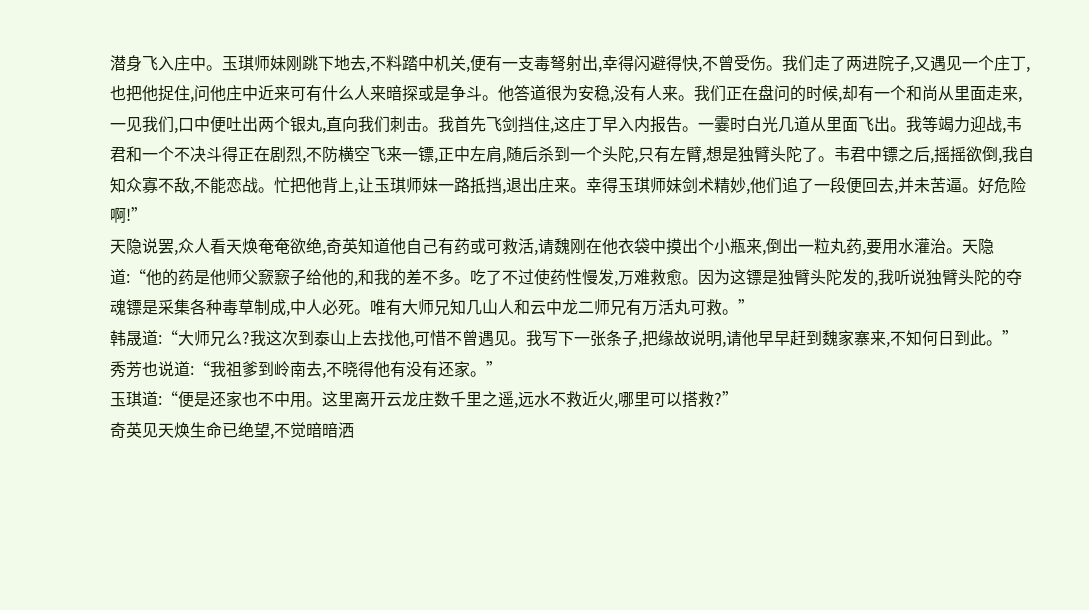潜身飞入庄中。玉琪师妹刚跳下地去,不料踏中机关,便有一支毒弩射出,幸得闪避得快,不曾受伤。我们走了两进院子,又遇见一个庄丁,也把他捉住,问他庄中近来可有什么人来暗探或是争斗。他答道很为安稳,没有人来。我们正在盘问的时候,却有一个和尚从里面走来,一见我们,口中便吐出两个银丸,直向我们刺击。我首先飞剑挡住,这庄丁早入内报告。一霎时白光几道从里面飞出。我等竭力迎战,韦君和一个不决斗得正在剧烈,不防横空飞来一镖,正中左肩,随后杀到一个头陀,只有左臂,想是独臂头陀了。韦君中镖之后,摇摇欲倒,我自知众寡不敌,不能恋战。忙把他背上,让玉琪师妹一路抵挡,退出庄来。幸得玉琪师妹剑术精妙,他们追了一段便回去,并未苦逼。好危险啊!”
天隐说罢,众人看天焕奄奄欲绝,奇英知道他自己有药或可救活,请魏刚在他衣袋中摸出个小瓶来,倒出一粒丸药,要用水灌治。天隐道:“他的药是他师父窾窾子给他的,和我的差不多。吃了不过使药性慢发,万难救愈。因为这镖是独臂头陀发的,我听说独臂头陀的夺魂镖是采集各种毒草制成,中人必死。唯有大师兄知几山人和云中龙二师兄有万活丸可救。”
韩晟道:“大师兄么?我这次到泰山上去找他,可惜不曾遇见。我写下一张条子,把缘故说明,请他早早赶到魏家寨来,不知何日到此。”
秀芳也说道:“我祖爹到岭南去,不晓得他有没有还家。”
玉琪道:“便是还家也不中用。这里离开云龙庄数千里之遥,远水不救近火,哪里可以搭救?”
奇英见天焕生命已绝望,不觉暗暗洒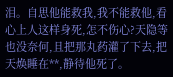泪。自思他能救我,我不能救他,看心上人这样身死,怎不伤心?天隐等也没奈何,且把那丸药灌了下去,把天焕睡在**,静待他死了。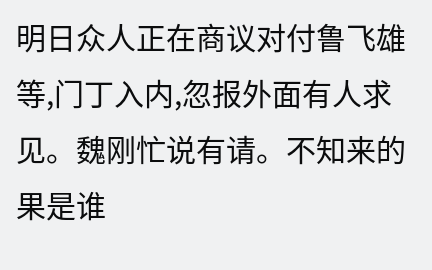明日众人正在商议对付鲁飞雄等,门丁入内,忽报外面有人求见。魏刚忙说有请。不知来的果是谁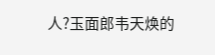人?玉面郎韦天焕的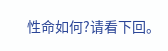性命如何?请看下回。